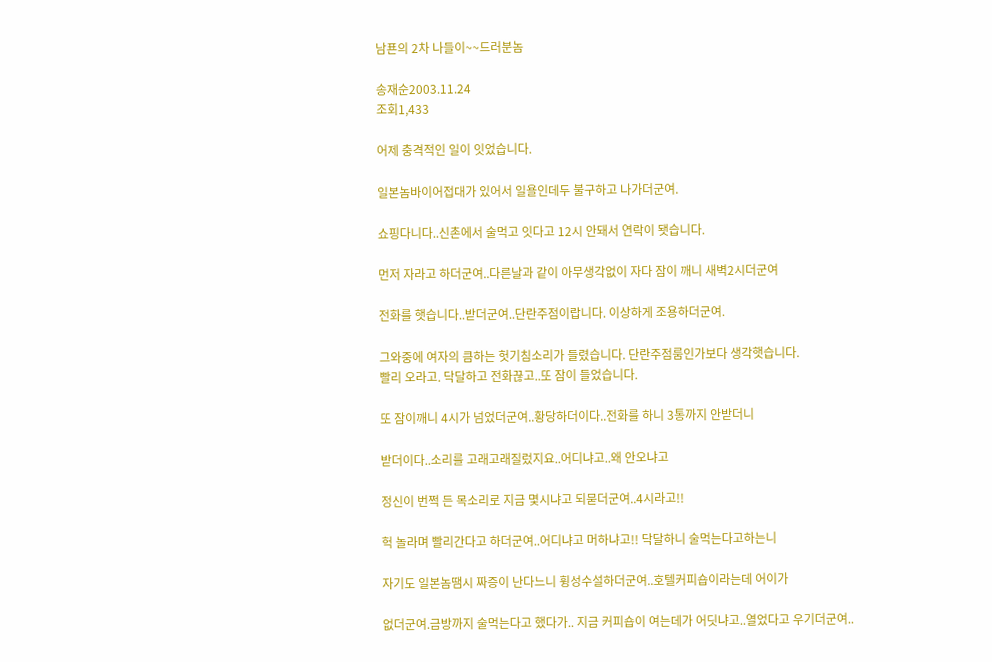남푠의 2차 나들이~~드러분놈

송재순2003.11.24
조회1,433

어제 충격적인 일이 잇었습니다.

일본놈바이어접대가 있어서 일욜인데두 불구하고 나가더군여.

쇼핑다니다..신촌에서 술먹고 잇다고 12시 안돼서 연락이 됏습니다.

먼저 자라고 하더군여..다른날과 같이 아무생각없이 자다 잠이 깨니 새벽2시더군여

전화를 햇습니다..받더군여..단란주점이랍니다. 이상하게 조용하더군여.

그와중에 여자의 큼하는 헛기침소리가 들렸습니다. 단란주점룸인가보다 생각햇습니다.
빨리 오라고. 닥달하고 전화끊고..또 잠이 들었습니다.

또 잠이깨니 4시가 넘었더군여..황당하더이다..전화를 하니 3통까지 안받더니

받더이다..소리를 고래고래질렀지요..어디냐고..왜 안오냐고

정신이 번쩍 든 목소리로 지금 몇시냐고 되묻더군여..4시라고!!

헉 놀라며 빨리간다고 하더군여..어디냐고 머하냐고!! 닥달하니 술먹는다고하는니

자기도 일본놈땜시 짜증이 난다느니 휭성수설하더군여..호텔커피숍이라는데 어이가

없더군여.금방까지 술먹는다고 했다가.. 지금 커피숍이 여는데가 어딧냐고..열었다고 우기더군여..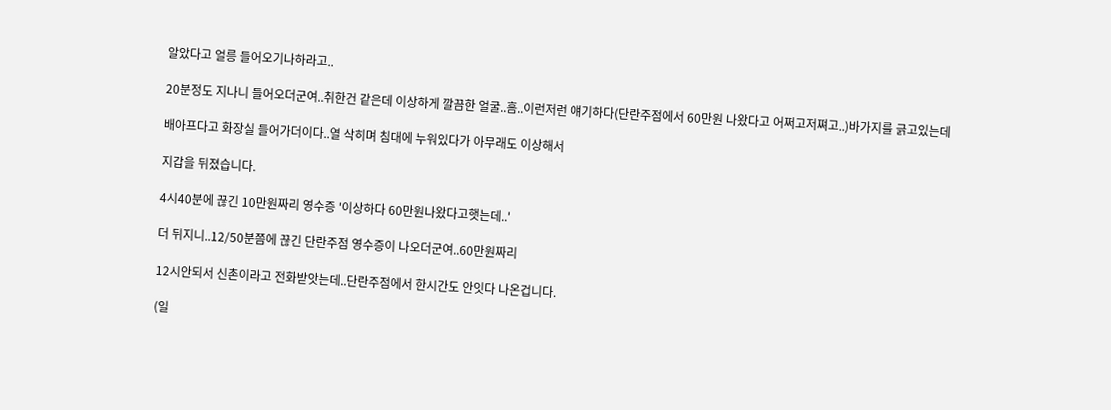알았다고 얼릉 들어오기나하라고..

20분정도 지나니 들어오더군여..취한건 같은데 이상하게 깔끔한 얼굴..흠..이런저런 얘기하다(단란주점에서 60만원 나왔다고 어쩌고저쪄고..)바가지를 긁고있는데

배아프다고 화장실 들어가더이다..열 삭히며 침대에 누워있다가 아무래도 이상해서

지갑을 뒤졌습니다.

4시40분에 끊긴 10만원짜리 영수증 '이상하다 60만원나왔다고햇는데..'

더 뒤지니..12/50분쯤에 끊긴 단란주점 영수증이 나오더군여..60만원짜리

12시안되서 신촌이라고 전화받앗는데..단란주점에서 한시간도 안잇다 나온겁니다.

(일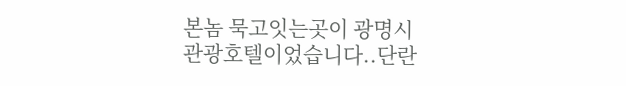본놈 묵고잇는곳이 광명시 관광호텔이었습니다..단란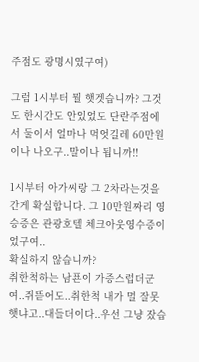주점도 광명시였구여)

그럼 1시부터 뭘 햇겟습니까? 그것도 한시간도 안있었도 단란주점에서 둘이서 얼마나 먹엇길레 60만원이나 나오구..말이나 됩니까!!

1시부터 아가씨랑 그 2차라는것을 간게 확실합니다. 그 10만원짜리 영승증은 관광호텔 체크아웃영수증이었구여..
확실하지 않습니까?
취한척하는 남푠이 가증스럽더군여..쥐뜯어도..취한척 내가 멀 잘못햇냐고..대들더이다..우선 그냥 잤습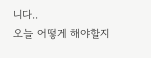니다..
오늘 어떻게 해야할지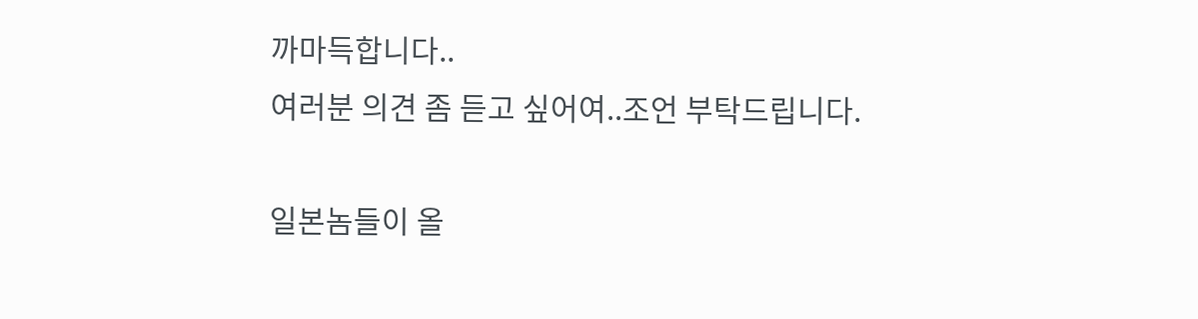까마득합니다..
여러분 의견 좀 듣고 싶어여..조언 부탁드립니다.

일본놈들이 올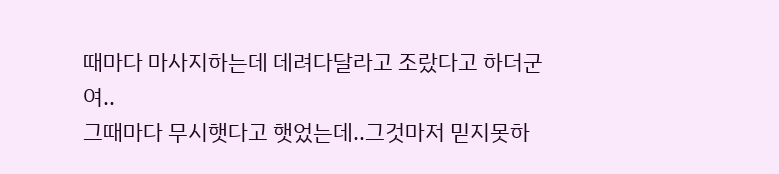때마다 마사지하는데 데려다달라고 조랐다고 하더군여..
그때마다 무시햇다고 햇었는데..그것마저 믿지못하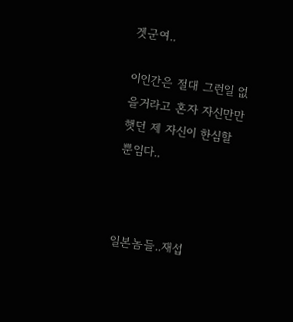겟군여..

이인간은 절대 그런일 없을거라고 혼자 자신만만햇던 제 자신이 한심할뿐임다..



일본놈들..재섭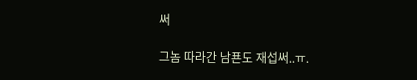써

그놈 따라간 남푠도 재섭써..ㅠ.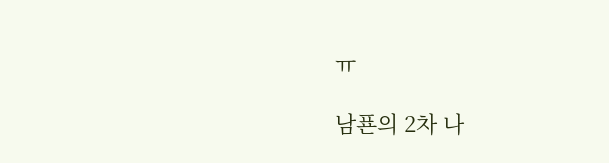ㅠ

남푠의 2차 나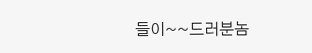들이~~드러분놈